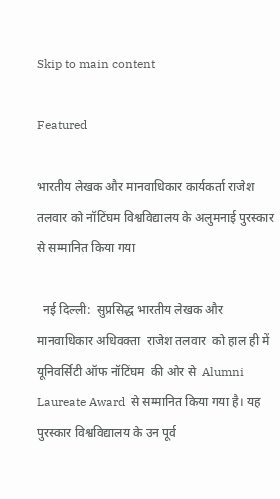Skip to main content

Featured

भारतीय लेखक और मानवाधिकार कार्यकर्ता राजेश तलवार को नॉटिंघम विश्वविद्यालय के अलुमनाई पुरस्कार से सम्मानित किया गया

  नई दिल्ली:  सुप्रसिद्ध भारतीय लेखक और मानवाधिकार अधिवक्ता  राजेश तलवार  को हाल ही में  यूनिवर्सिटी ऑफ नॉटिंघम  की ओर से  Alumni Laureate Award  से सम्मानित किया गया है। यह पुरस्कार विश्वविद्यालय के उन पूर्व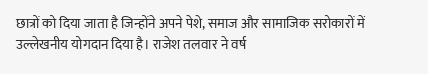छात्रों को दिया जाता है जिन्होंने अपने पेशे, समाज और सामाजिक सरोकारों में उल्लेखनीय योगदान दिया है। राजेश तलवार ने वर्ष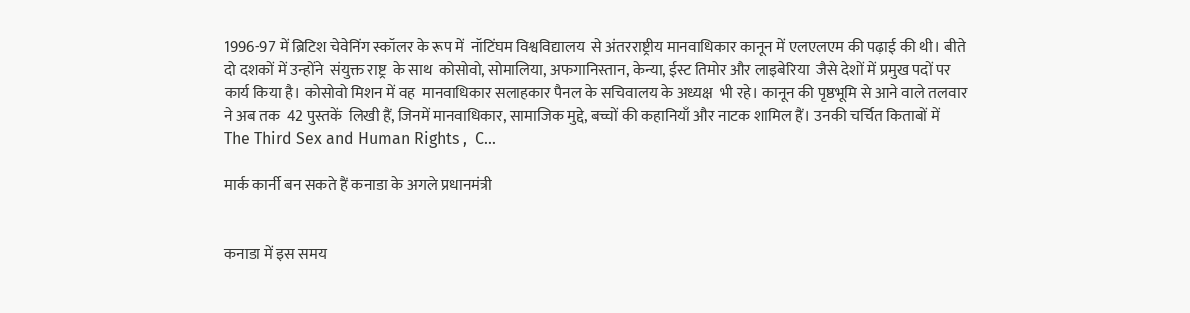1996-97 में ब्रिटिश चेवेनिंग स्कॉलर के रूप में  नॉटिंघम विश्वविद्यालय  से अंतरराष्ट्रीय मानवाधिकार कानून में एलएलएम की पढ़ाई की थी। बीते दो दशकों में उन्होंने  संयुक्त राष्ट्र  के साथ  कोसोवो, सोमालिया, अफगानिस्तान, केन्या, ईस्ट तिमोर और लाइबेरिया  जैसे देशों में प्रमुख पदों पर कार्य किया है। कोसोवो मिशन में वह  मानवाधिकार सलाहकार पैनल के सचिवालय के अध्यक्ष  भी रहे। कानून की पृष्ठभूमि से आने वाले तलवार ने अब तक  42 पुस्तकें  लिखी हैं, जिनमें मानवाधिकार, सामाजिक मुद्दे, बच्चों की कहानियाँ और नाटक शामिल हैं। उनकी चर्चित किताबों में  The Third Sex and Human Rights ,  C...

मार्क कार्नी बन सकते हैं कनाडा के अगले प्रधानमंत्री


कनाडा में इस समय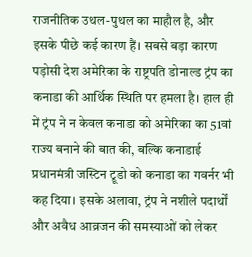राजनीतिक उथल-पुथल का माहौल है, और इसके पीछे कई कारण हैं। सबसे बड़ा कारण पड़ोसी देश अमेरिका के राष्ट्रपति डोनाल्ड ट्रंप का कनाडा की आर्थिक स्थिति पर हमला है। हाल ही में ट्रंप ने न केवल कनाडा को अमेरिका का 51वां राज्य बनाने की बात की, बल्कि कनाडाई प्रधानमंत्री जस्टिन ट्रूडो को कनाडा का गवर्नर भी कह दिया। इसके अलावा, ट्रंप ने नशीले पदार्थों और अवैध आव्रजन की समस्याओं को लेकर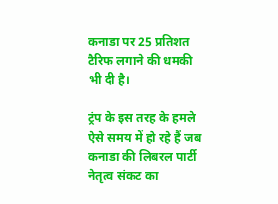कनाडा पर 25 प्रतिशत टैरिफ लगाने की धमकी भी दी है।

ट्रंप के इस तरह के हमले ऐसे समय में हो रहे हैं जब कनाडा की लिबरल पार्टी नेतृत्व संकट का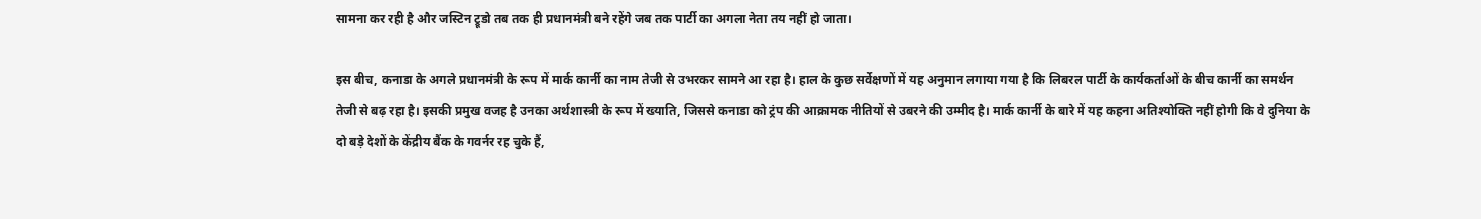सामना कर रही है और जस्टिन ट्रूडो तब तक ही प्रधानमंत्री बने रहेंगे जब तक पार्टी का अगला नेता तय नहीं हो जाता।

इस बीच, कनाडा के अगले प्रधानमंत्री के रूप में मार्क कार्नी का नाम तेजी से उभरकर सामने आ रहा है। हाल के कुछ सर्वेक्षणों में यह अनुमान लगाया गया है कि लिबरल पार्टी के कार्यकर्ताओं के बीच कार्नी का समर्थन तेजी से बढ़ रहा है। इसकी प्रमुख वजह है उनका अर्थशास्त्री के रूप में ख्याति, जिससे कनाडा को ट्रंप की आक्रामक नीतियों से उबरने की उम्मीद है। मार्क कार्नी के बारे में यह कहना अतिश्योक्ति नहीं होगी कि वे दुनिया के दो बड़े देशों के केंद्रीय बैंक के गवर्नर रह चुके हैं,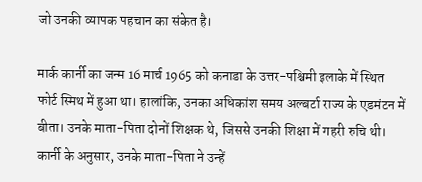जो उनकी व्यापक पहचान का संकेत है।

मार्क कार्नी का जन्म 16 मार्च 1965 को कनाडा के उत्तर-पश्चिमी इलाके में स्थित फोर्ट स्मिथ में हुआ था। हालांकि, उनका अधिकांश समय अल्बर्टा राज्य के एडमंटन में बीता। उनके माता-पिता दोनों शिक्षक थे, जिससे उनकी शिक्षा में गहरी रुचि थी। कार्नी के अनुसार, उनके माता-पिता ने उन्हें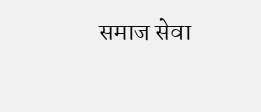समाज सेवा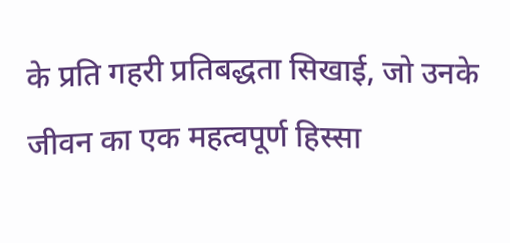के प्रति गहरी प्रतिबद्धता सिखाई, जो उनके जीवन का एक महत्वपूर्ण हिस्सा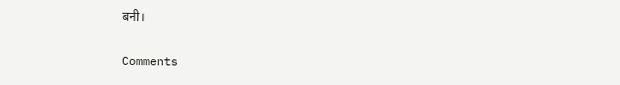बनी।

Comments